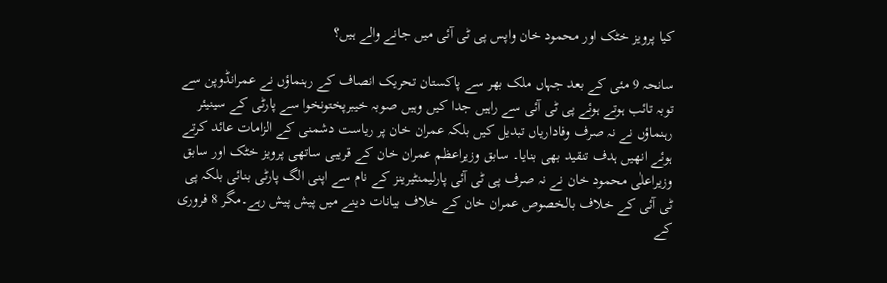کیا پرویز خٹک اور محمود خان واپس پی ٹی آئی میں جانے والے ہیں؟

سانحہ 9 مئی کے بعد جہاں ملک بھر سے پاکستان تحریک انصاف کے رہنماؤں نے عمرانڈوپن سے توبہ تائب ہوتے ہوئے پی ٹی آئی سے راہیں جدا کیں وہیں صوبہ خیبرپختونخوا سے پارٹی کے سینیئر رہنماؤں نے نہ صرف وفاداریاں تبدیل کیں بلکہ عمران خان پر ریاست دشمنی کے الزامات عائد کرتے ہوئے انھیں ہدف تنقید بھی بنایا۔ سابق وزیراعظم عمران خان کے قریبی ساتھی پرویز خٹک اور سابق وزیراعلٰی محمود خان نے نہ صرف پی ٹی آئی پارلیمنٹیرینز کے نام سے اپنی الگ پارٹی بنائی بلکہ پی ٹی آئی کے خلاف بالخصوص عمران خان کے خلاف بیانات دینے میں پیش پیش رہے۔مگر 8 فروری کے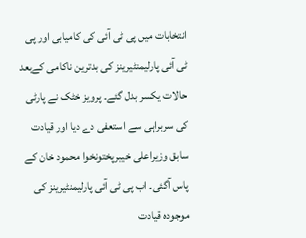انتخابات میں پی ٹی آئی کی کامیابی اور پی ٹی آئی پارلیمنٹیرینز کی بدترین ناکامی کےبعد حالات یکسر بدل گئے۔ پرویز خٹک نے پارٹی کی سربراہی سے استعفی دے دیا اور قیادت سابق وزیراعلی خیبرپختونخوا محمود خان کے پاس آگئی۔ اب پی ٹی آئی پارلیمنٹیرینز کی موجودہ قیادت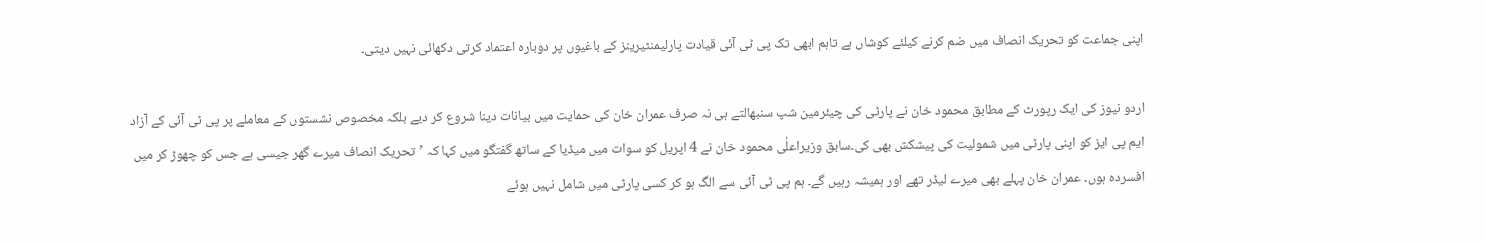اپنی جماعت کو تحریک انصاف میں ضم کرنے کیلئے کوشاں ہے تاہم ابھی تک پی ٹی آئی قیادت پارلیمنٹیرینز کے باغیوں پر دوبارہ اعتماد کرتی دکھائی نہیں دیتی۔

اردو نیوز کی ایک رپورٹ کے مطابق محمود خان نے پارٹی کی چیئرمین شپ سنبھالتے ہی نہ صرف عمران خان کی حمایت میں بیانات دینا شروع کر دیے بلکہ مخصوص نشستوں کے معاملے پر پی ٹی آئی کے آزاد ایم پی ایز کو اپنی پارٹی میں شمولیت کی پیشکش بھی کی۔سابق وزیراعلٰی محمود خان نے 4 اپریل کو سوات میں میڈیا کے ساتھ گفتگو میں کہا کہ ’تحریک انصاف میرے گھر جیسی ہے جس کو چھوڑ کر میں افسردہ ہوں۔ عمران خان پہلے بھی میرے لیڈر تھے اور ہمیشہ رہیں گے۔ ہم پی ٹی آئی سے الگ ہو کر کسی پارٹی میں شامل نہیں ہوئے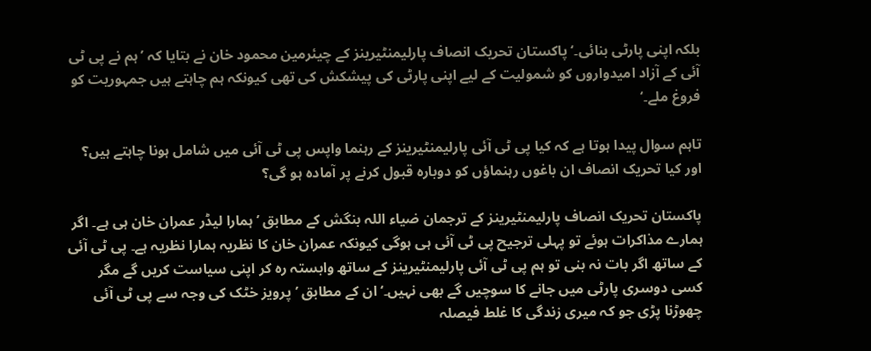بلکہ اپنی پارٹی بنائی۔‘ پاکستان تحریک انصاف پارلیمنٹیرینز کے چیئرمین محمود خان نے بتایا کہ ’ہم نے پی ٹی آئی کے آزاد امیدواروں کو شمولیت کے لیے اپنی پارٹی کی پیشکش کی تھی کیونکہ ہم چاہتے ہیں جمہوریت کو فروغ ملے۔‘

تاہم سوال پیدا ہوتا ہے کہ کیا پی ٹی آئی پارلیمنٹیرینز کے رہنما واپس پی ٹی آئی میں شامل ہونا چاہتے ہیں؟ اور کیا تحریک انصاف ان باغوں رہنماؤں کو دوبارہ قبول کرنے پر آمادہ ہو گی؟

پاکستان تحریک انصاف پارلیمنٹیرینز کے ترجمان ضیاء اللہ بنگش کے مطابق ’ہمارا لیڈر عمران خان ہی ہے۔ اگر ہمارے مذاکرات ہوئے تو پہلی ترجیح پی ٹی آئی ہی ہوگی کیونکہ عمران خان کا نظریہ ہمارا نظریہ ہے۔ پی ٹی آئی کے ساتھ اگر بات نہ بنی تو ہم پی ٹی آئی پارلیمنٹیرینز کے ساتھ وابستہ رہ کر اپنی سیاست کریں گے مگر کسی دوسری پارٹی میں جانے کا سوچیں گے بھی نہیں۔‘ان کے مطابق ’پرویز خٹک کی وجہ سے پی ٹی آئی چھوڑنا پڑی جو کہ میری زندگی کا غلط فیصلہ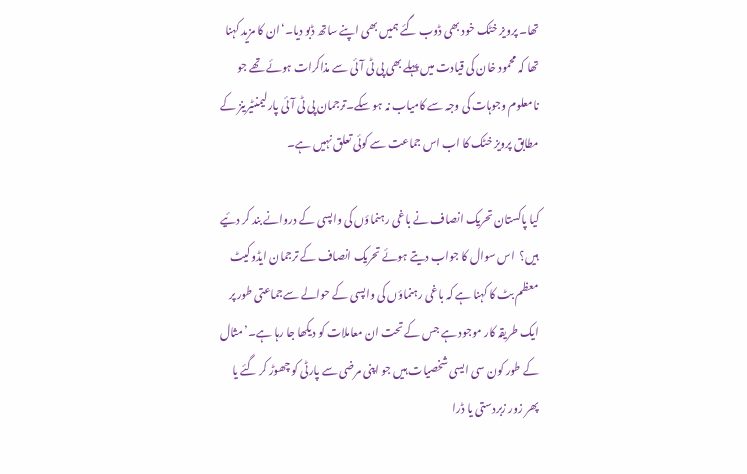تھا۔ پرویز خٹک خود بھی ڈوب گئے ہمیں بھی اپنے ساتھ ڈبو دیا۔‘ان کا مزید کہنا تھا کہ محمود خان کی قیادت میں پہلے بھی پی ٹی آئی سے مذاکرات ہوئے تھے جو نامعلوم وجوہات کی وجہ سے کامیاب نہ ہو سکے۔ترجمان پی ٹی آئی پارلیمنٹیرینز کے مطابق پرویز خٹک کا اب اس جماعت سے کوئی تعلق نہیں ہے۔

کیا پاکستان تحریک انصاف نے باغی رہنماؤں کی واپسی کے دروانے بند کر دئیے ہیں؟  اس سوال کا جواب دیتے ہوئے تحریک انصاف کے ترجمان ایڈوکیٹ معظم بٹ کا کہنا ہے کہ باغی رہنماؤں کی واپسی کے حوالے سےجماعتی طور پر ایک طریقہ کار موجود ہے جس کے تحت ان معاملات کو دیکھا جا رہا ہے۔’مثال کے طور کون سی ایسی شخصیات ہیں جو اپنی مرضی سے پارٹی کو چھوڑ کر گئے یا پھر زور زبردستی یا ڈرا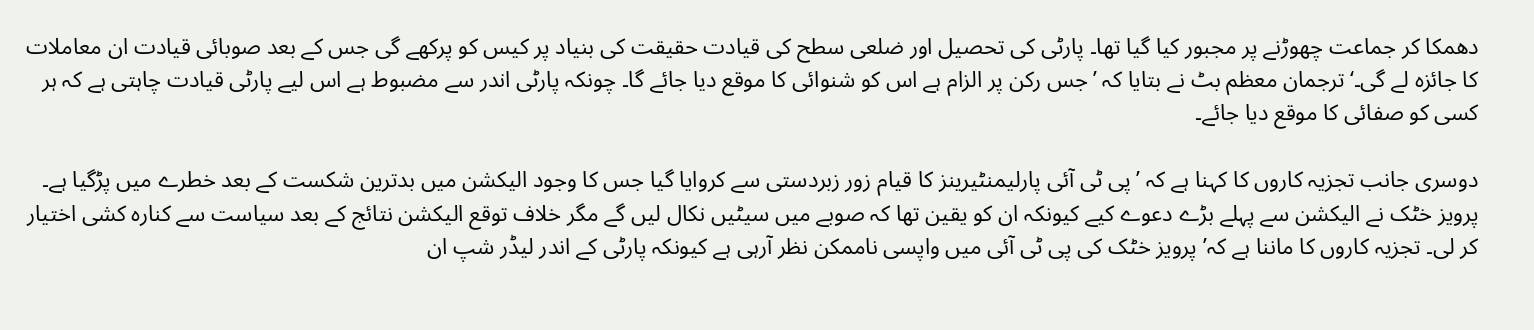دھمکا کر جماعت چھوڑنے پر مجبور کیا گیا تھا۔ پارٹی کی تحصیل اور ضلعی سطح کی قیادت حقیقت کی بنیاد پر کیس کو پرکھے گی جس کے بعد صوبائی قیادت ان معاملات کا جائزہ لے گی۔‘ترجمان معظم بٹ نے بتایا کہ ’جس رکن پر الزام ہے اس کو شنوائی کا موقع دیا جائے گا۔ چونکہ پارٹی اندر سے مضبوط ہے اس لیے پارٹی قیادت چاہتی ہے کہ ہر کسی کو صفائی کا موقع دیا جائے۔

دوسری جانب تجزیہ کاروں کا کہنا ہے کہ ’پی ٹی آئی پارلیمنٹیرینز کا قیام زور زبردستی سے کروایا گیا جس کا وجود الیکشن میں بدترین شکست کے بعد خطرے میں پڑگیا ہے۔ پرویز خٹک نے الیکشن سے پہلے بڑے دعوے کیے کیونکہ ان کو یقین تھا کہ صوبے میں سیٹیں نکال لیں گے مگر خلاف توقع الیکشن نتائج کے بعد سیاست سے کنارہ کشی اختیار کر لی۔ تجزیہ کاروں کا ماننا ہے کہ’پرویز خٹک کی پی ٹی آئی میں واپسی ناممکن نظر آرہی ہے کیونکہ پارٹی کے اندر لیڈر شپ ان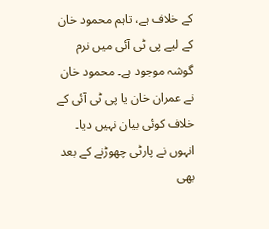کے خلاف ہے، تاہم محمود خان کے لیے پی ٹی آئی میں نرم گوشہ موجود ہے۔ محمود خان نے عمران خان یا پی ٹی آئی کے خلاف کوئی بیان نہیں دیا۔ انہوں نے پارٹی چھوڑنے کے بعد بھی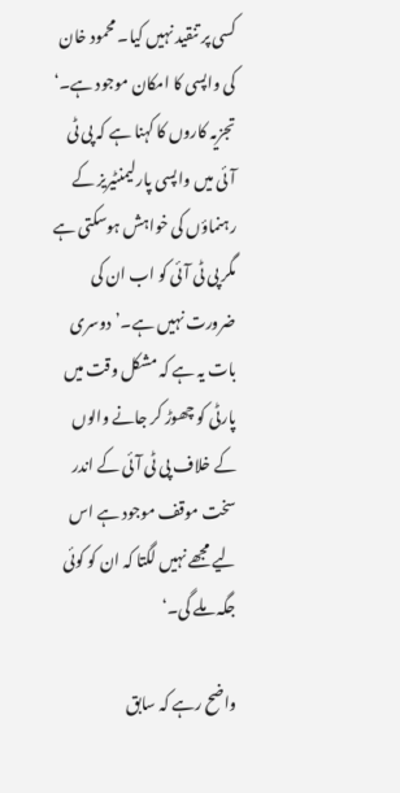کسی پر تنقید نہیں کیا۔ محمود خان کی واپسی کا امکان موجود ہے۔‘ تجزیہ کاروں کا کہنا ہے کہ پی ٹی آئی میں واپسی پارلیمنٹیریز کے رہنماؤں کی خواہش ہوسکتی ہے مگر پی ٹی آئی کو اب ان کی ضرورت نہیں ہے۔’دوسری بات یہ ہے کہ مشکل وقت میں پارٹی کو چھوڑ کر جانے والوں کے خلاف پی ٹی آئی کے اندر سخت موقف موجود ہے اس لیے مجھے نہیں لگتا کہ ان کو کوئی جگہ ملے گی۔‘

واضح رہے کہ سابق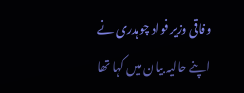وفاقی وزیر فواد چوہدری نے اپنے حالیہ بیان میں کہا تھا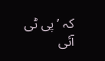کہ ’پی ٹی آئی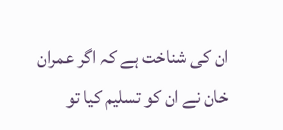ان کی شناخت ہے کہ اگر عمران خان نے ان کو تسلیم کیا تو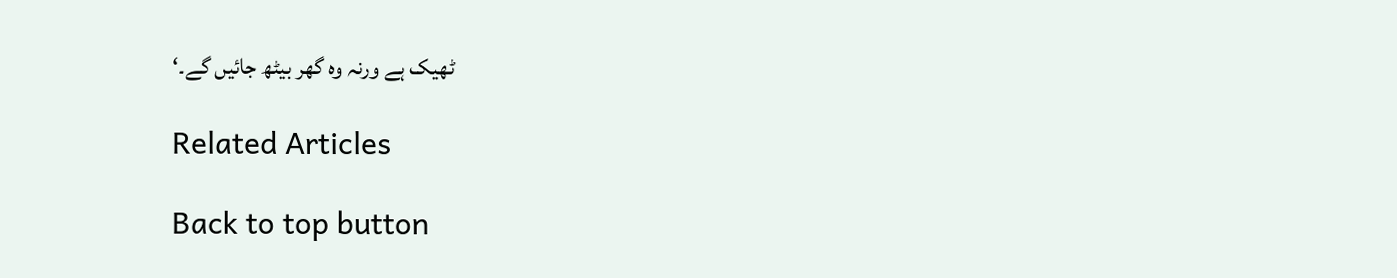ٹھیک ہے ورنہ وہ گھر بیٹھ جائیں گے۔‘

Related Articles

Back to top button